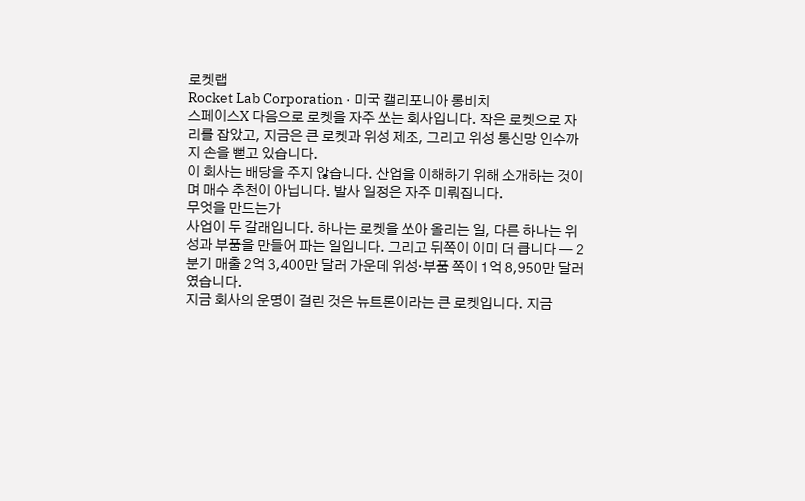로켓랩
Rocket Lab Corporation · 미국 캘리포니아 롱비치
스페이스X 다음으로 로켓을 자주 쏘는 회사입니다. 작은 로켓으로 자리를 잡았고, 지금은 큰 로켓과 위성 제조, 그리고 위성 통신망 인수까지 손을 뻗고 있습니다.
이 회사는 배당을 주지 않습니다. 산업을 이해하기 위해 소개하는 것이며 매수 추천이 아닙니다. 발사 일정은 자주 미뤄집니다.
무엇을 만드는가
사업이 두 갈래입니다. 하나는 로켓을 쏘아 올리는 일, 다른 하나는 위성과 부품을 만들어 파는 일입니다. 그리고 뒤쪽이 이미 더 큽니다 — 2분기 매출 2억 3,400만 달러 가운데 위성·부품 쪽이 1억 8,950만 달러였습니다.
지금 회사의 운명이 걸린 것은 뉴트론이라는 큰 로켓입니다. 지금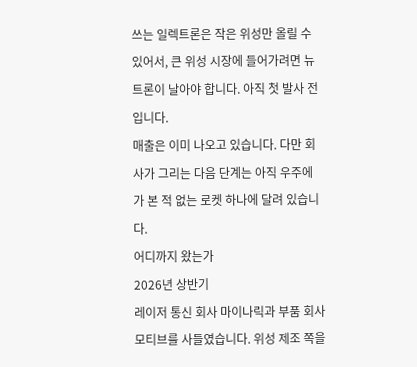쓰는 일렉트론은 작은 위성만 올릴 수 있어서, 큰 위성 시장에 들어가려면 뉴트론이 날아야 합니다. 아직 첫 발사 전입니다.
매출은 이미 나오고 있습니다. 다만 회사가 그리는 다음 단계는 아직 우주에 가 본 적 없는 로켓 하나에 달려 있습니다.
어디까지 왔는가
2026년 상반기
레이저 통신 회사 마이나릭과 부품 회사 모티브를 사들였습니다. 위성 제조 쪽을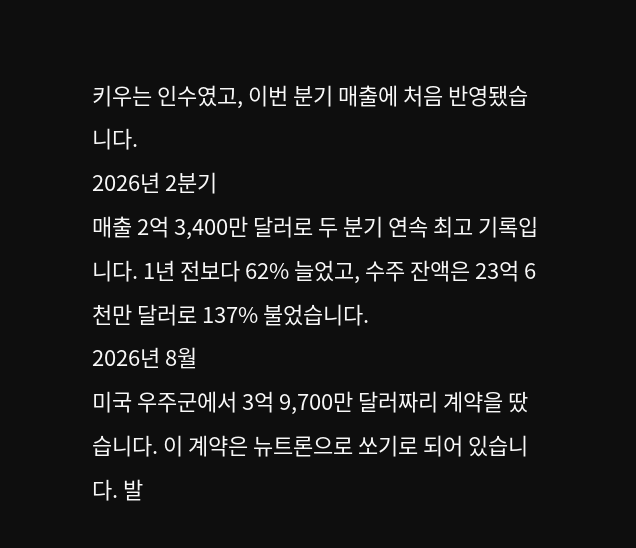키우는 인수였고, 이번 분기 매출에 처음 반영됐습니다.
2026년 2분기
매출 2억 3,400만 달러로 두 분기 연속 최고 기록입니다. 1년 전보다 62% 늘었고, 수주 잔액은 23억 6천만 달러로 137% 불었습니다.
2026년 8월
미국 우주군에서 3억 9,700만 달러짜리 계약을 땄습니다. 이 계약은 뉴트론으로 쏘기로 되어 있습니다. 발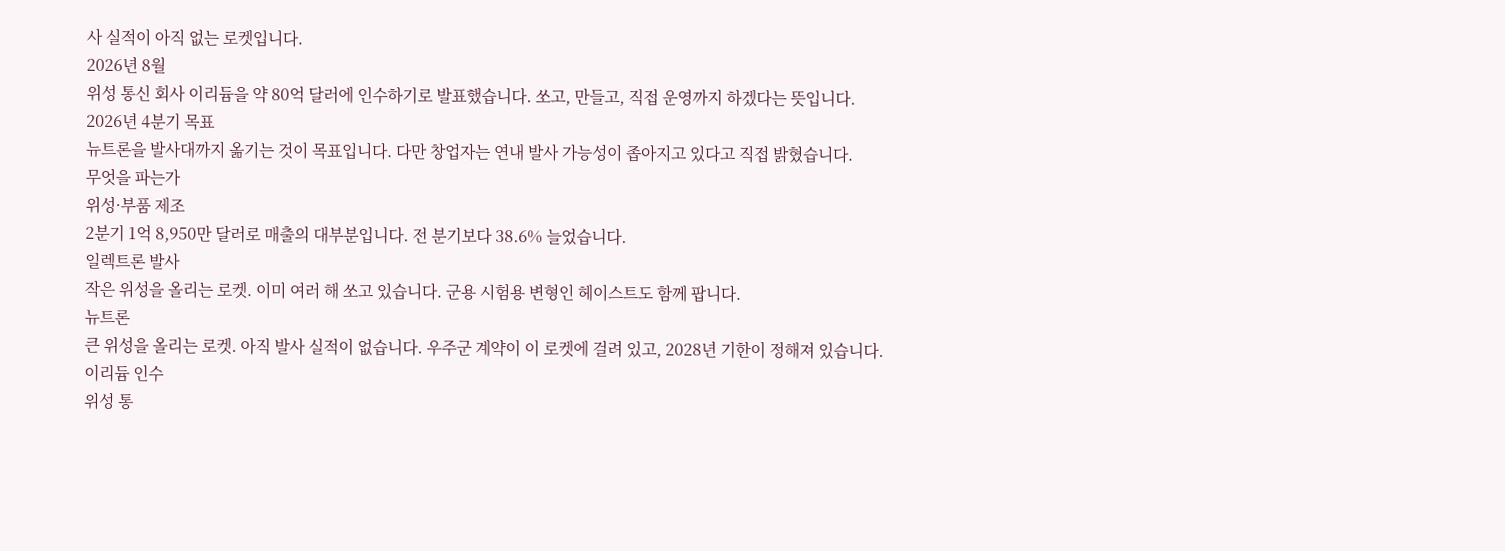사 실적이 아직 없는 로켓입니다.
2026년 8월
위성 통신 회사 이리듐을 약 80억 달러에 인수하기로 발표했습니다. 쏘고, 만들고, 직접 운영까지 하겠다는 뜻입니다.
2026년 4분기 목표
뉴트론을 발사대까지 옮기는 것이 목표입니다. 다만 창업자는 연내 발사 가능성이 좁아지고 있다고 직접 밝혔습니다.
무엇을 파는가
위성·부품 제조
2분기 1억 8,950만 달러로 매출의 대부분입니다. 전 분기보다 38.6% 늘었습니다.
일렉트론 발사
작은 위성을 올리는 로켓. 이미 여러 해 쏘고 있습니다. 군용 시험용 변형인 헤이스트도 함께 팝니다.
뉴트론
큰 위성을 올리는 로켓. 아직 발사 실적이 없습니다. 우주군 계약이 이 로켓에 걸려 있고, 2028년 기한이 정해져 있습니다.
이리듐 인수
위성 통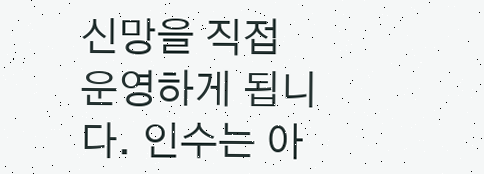신망을 직접 운영하게 됩니다. 인수는 아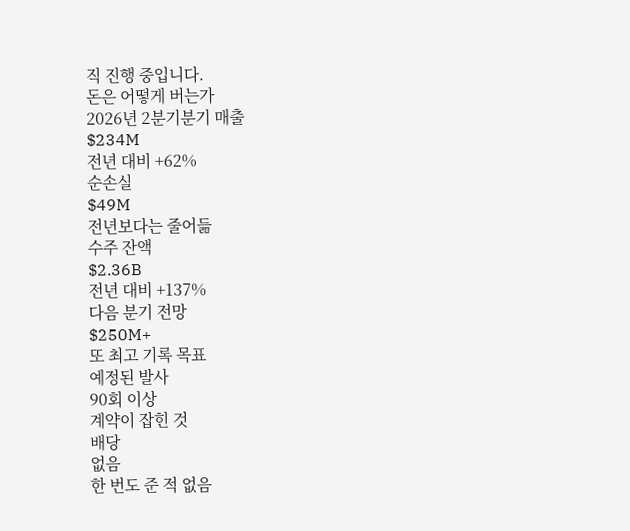직 진행 중입니다.
돈은 어떻게 버는가
2026년 2분기분기 매출
$234M
전년 대비 +62%
순손실
$49M
전년보다는 줄어듦
수주 잔액
$2.36B
전년 대비 +137%
다음 분기 전망
$250M+
또 최고 기록 목표
예정된 발사
90회 이상
계약이 잡힌 것
배당
없음
한 번도 준 적 없음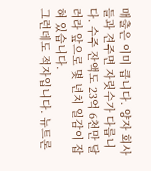매출은 이미 큽니다. 양자 회사들과 견주면 자릿수가 다릅니다. 수주 잔액도 23억 6천만 달러라 앞으로 몇 년치 일감이 잡혀 있습니다.
그런데도 적자입니다. 뉴트론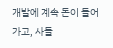개발에 계속 돈이 들어가고, 사들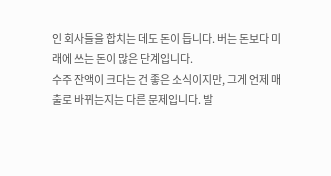인 회사들을 합치는 데도 돈이 듭니다. 버는 돈보다 미래에 쓰는 돈이 많은 단계입니다.
수주 잔액이 크다는 건 좋은 소식이지만, 그게 언제 매출로 바뀌는지는 다른 문제입니다. 발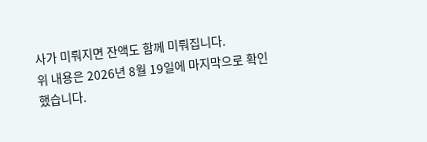사가 미뤄지면 잔액도 함께 미뤄집니다.
위 내용은 2026년 8월 19일에 마지막으로 확인했습니다.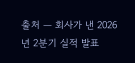출처 — 회사가 낸 2026년 2분기 실적 발표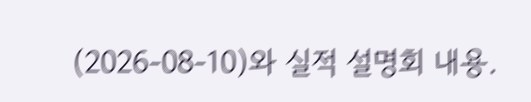(2026-08-10)와 실적 설명회 내용.